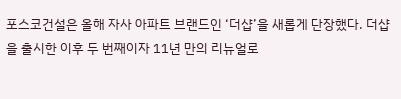포스코건설은 올해 자사 아파트 브랜드인 ‘더샵’을 새롭게 단장했다. 더샵을 출시한 이후 두 번째이자 11년 만의 리뉴얼로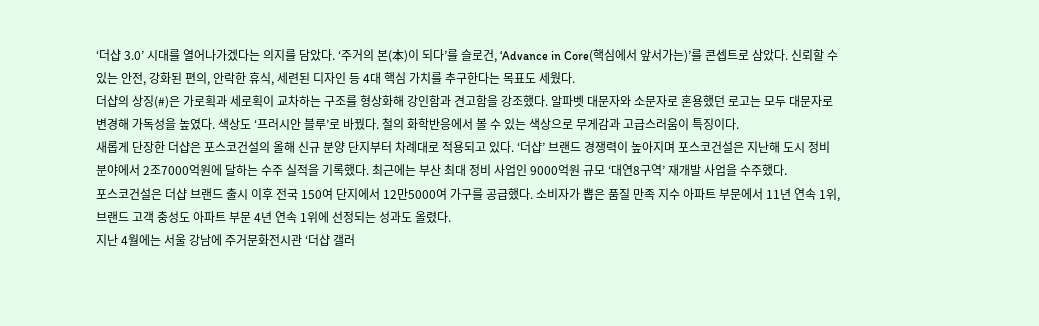‘더샵 3.0’ 시대를 열어나가겠다는 의지를 담았다. ‘주거의 본(本)이 되다’를 슬로건, ‘Advance in Core(핵심에서 앞서가는)’를 콘셉트로 삼았다. 신뢰할 수 있는 안전, 강화된 편의, 안락한 휴식, 세련된 디자인 등 4대 핵심 가치를 추구한다는 목표도 세웠다.
더샵의 상징(#)은 가로획과 세로획이 교차하는 구조를 형상화해 강인함과 견고함을 강조했다. 알파벳 대문자와 소문자로 혼용했던 로고는 모두 대문자로 변경해 가독성을 높였다. 색상도 ‘프러시안 블루’로 바꿨다. 철의 화학반응에서 볼 수 있는 색상으로 무게감과 고급스러움이 특징이다.
새롭게 단장한 더샵은 포스코건설의 올해 신규 분양 단지부터 차례대로 적용되고 있다. ‘더샵’ 브랜드 경쟁력이 높아지며 포스코건설은 지난해 도시 정비 분야에서 2조7000억원에 달하는 수주 실적을 기록했다. 최근에는 부산 최대 정비 사업인 9000억원 규모 ‘대연8구역’ 재개발 사업을 수주했다.
포스코건설은 더샵 브랜드 출시 이후 전국 150여 단지에서 12만5000여 가구를 공급했다. 소비자가 뽑은 품질 만족 지수 아파트 부문에서 11년 연속 1위, 브랜드 고객 충성도 아파트 부문 4년 연속 1위에 선정되는 성과도 올렸다.
지난 4월에는 서울 강남에 주거문화전시관 ‘더샵 갤러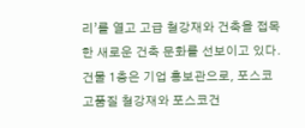리’를 열고 고급 철강재와 건축을 접목한 새로운 건축 문화를 선보이고 있다. 건물 1층은 기업 홍보관으로, 포스코 고품질 철강재와 포스코건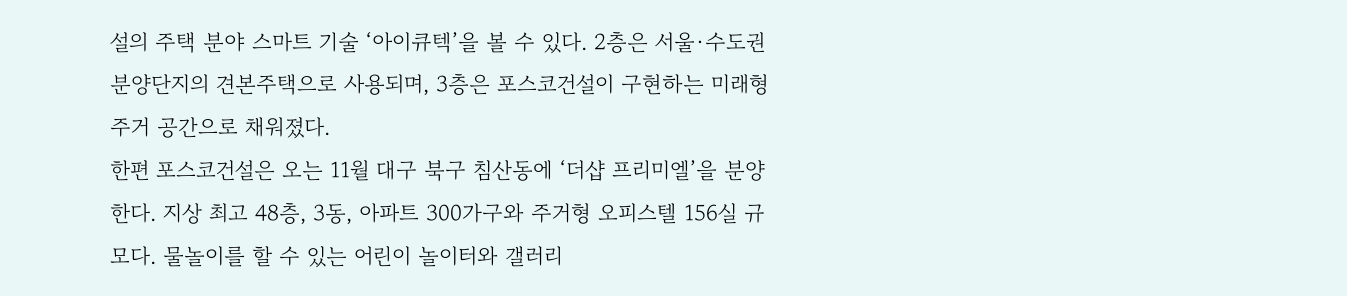설의 주택 분야 스마트 기술 ‘아이큐텍’을 볼 수 있다. 2층은 서울·수도권 분양단지의 견본주택으로 사용되며, 3층은 포스코건설이 구현하는 미래형 주거 공간으로 채워졌다.
한편 포스코건설은 오는 11월 대구 북구 침산동에 ‘더샵 프리미엘’을 분양한다. 지상 최고 48층, 3동, 아파트 300가구와 주거형 오피스텔 156실 규모다. 물놀이를 할 수 있는 어린이 놀이터와 갤러리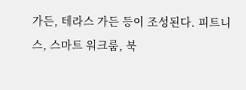가든, 테라스 가든 등이 조성된다. 피트니스, 스마트 워크룸, 북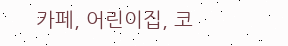카페, 어린이집, 코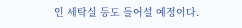인 세탁실 등도 들어설 예정이다.